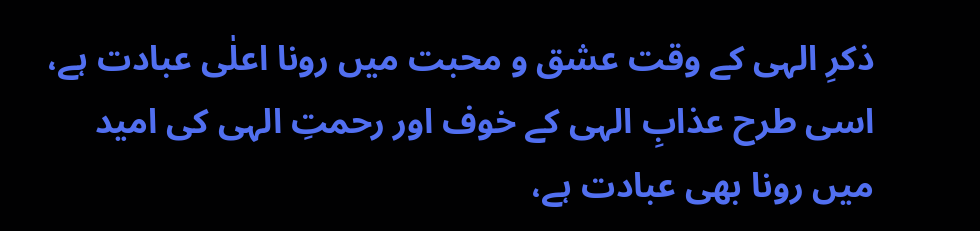ذکرِ الہی کے وقت عشق و محبت میں رونا اعلٰی عبادت ہے،  اسی طرح عذابِ الہی کے خوف اور رحمتِ الہی کی امید میں رونا بھی عبادت ہے،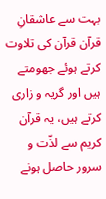بہت سے عاشقانِ قرآن قرآن کی تلاوت کرتے ہوئے جھومتے ہیں اور گریہ و زاری کرتے ہیں، یہ قرآن کریم سے لذّت و سرور حاصل ہونے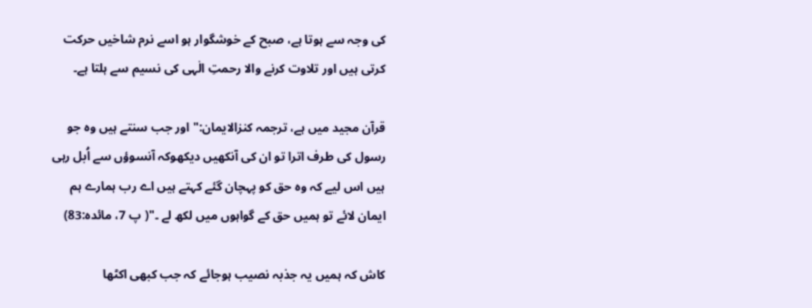کی وجہ سے ہوتا ہے، صبح کے خوشگوار ہو اسے نرم شاخیں حرکت کرتی ہیں اور تلاوت کرنے والا رحمتِ الٰہی کی نسیم سے ہلتا ہے۔

قرآن مجید میں ہے، ترجمہ کنزالایمان:" اور جب سنتے ہیں وہ جو رسول کی طرف اترا تو ان کی آنکھیں دیکھوکہ آنسوؤں سے اُبل رہی ہیں اس لیے کہ وہ حق کو پہچان گئے کہتے ہیں اے رب ہمارے ہم ایمان لائے تو ہمیں حق کے گواہوں میں لکھ لے ۔"( پ 7، مائدہ:83)

کاش کہ ہمیں یہ جذبہ نصیب ہوجائے کہ جب کبھی اکٹھا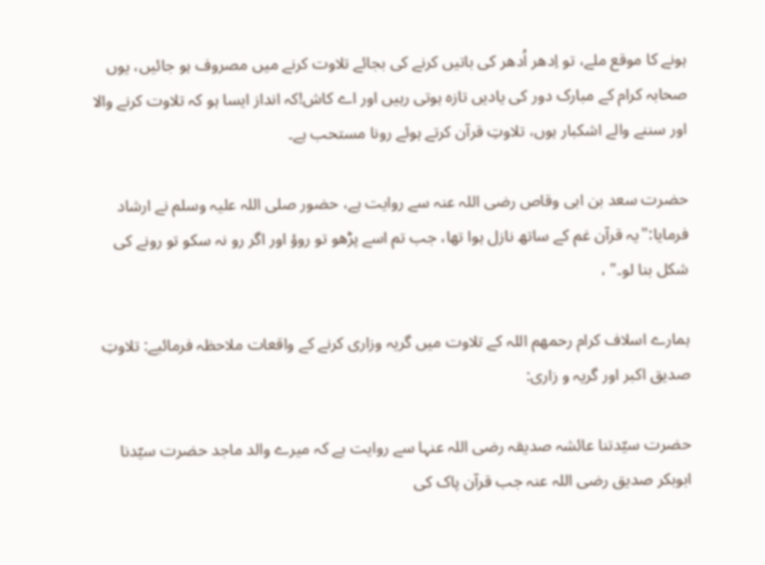ہونے کا موقع ملے، تو اِدھر اُدھر کی باتیں کرنے کی بجائے تلاوت کرنے میں مصروف ہو جائیں، یوں صحابہ کرام کے مبارک دور کی یادیں تازہ ہوتی رہیں اور اے کاش!کہ انداز ایسا ہو کہ تلاوت کرنے والا اور سننے والے اشکبار ہوں، تلاوتِ قرآن کرتے ہوئے رونا مستحب ہے۔

حضرت سعد بن ابی وقاص رضی اللہ عنہ سے روایت ہے، حضور صلی اللہ علیہ وسلم نے ارشاد فرمایا:"یہ قرآن غم کے ساتھ نازل ہوا تھا، جب تم اسے پڑھو تو روؤ اور اگر رو نہ سکو تو رونے کی شکل بنا لو۔" ،

ہمارے اسلاف کرام رحمھم اللہ کے تلاوت میں گریہ وزاری کرنے کے واقعات ملاحظہ فرمائیے: تلاوتِ صدیق اکبر اور گریہ و زاری:

حضرت سیّدتنا عائشہ صدیقہ رضی اللہ عنہا سے روایت ہے کہ میرے والد ماجد حضرت سیّدنا ابوبکر صدیق رضی اللہ عنہ جب قرآن پاک کی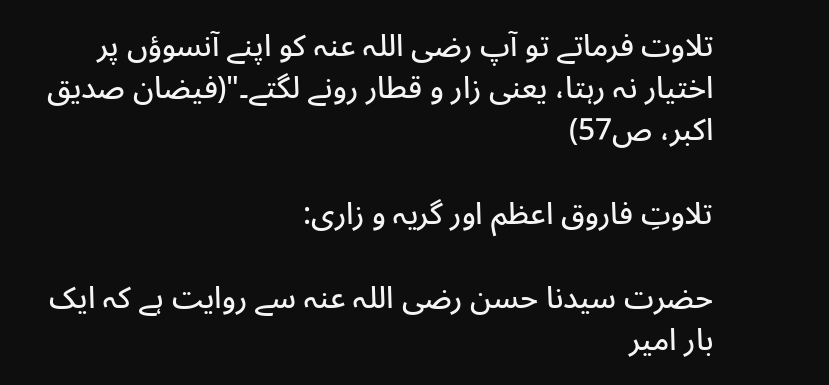تلاوت فرماتے تو آپ رضی اللہ عنہ کو اپنے آنسوؤں پر اختیار نہ رہتا، یعنی زار و قطار رونے لگتے۔"(فیضان صدیق اکبر، ص57)

تلاوتِ فاروق اعظم اور گریہ و زاری:

حضرت سیدنا حسن رضی اللہ عنہ سے روایت ہے کہ ایک بار امیر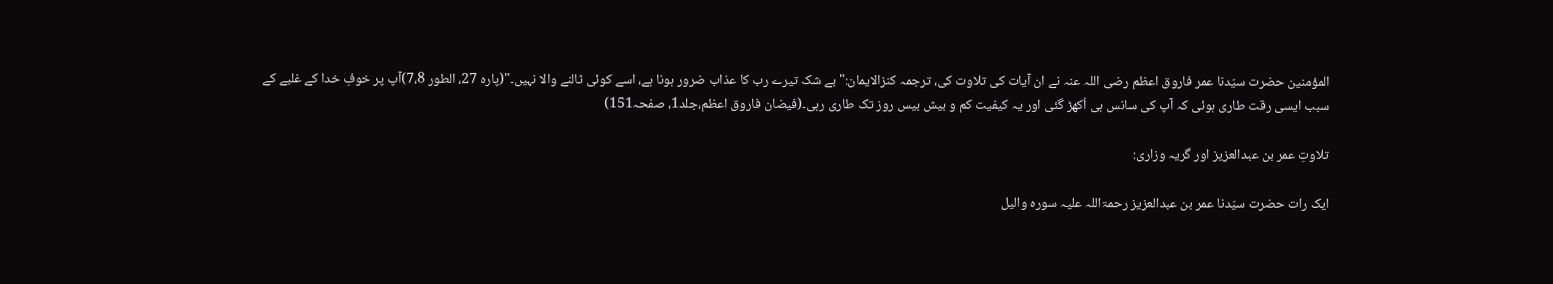المؤمنین حضرت سیّدنا عمر فاروق اعظم رضی اللہ عنہ نے ان آیات کی تلاوت کی، ترجمہ کنزالایمان:"بے شک تیرے رب کا عذاب ضرور ہونا ہے، اسے کوئی ٹالنے والا نہیں۔"(پارہ 27، الطور 7،8)آپ پر خوفِ خدا کے غلبے کے سبب ایسی رقت طاری ہوئی کہ آپ کی سانس ہی اُکھڑ گئی اور یہ کیفیت کم و بیش بیس روز تک طاری رہی۔(فیضان فاروق اعظم،جلد1، صفحہ151)

تلاوتِ عمر بن عبدالعزیز اور گریہ وزاری:

ایک رات حضرت سیّدنا عمر بن عبدالعزیز رحمۃاللہ علیہ سورہ والیل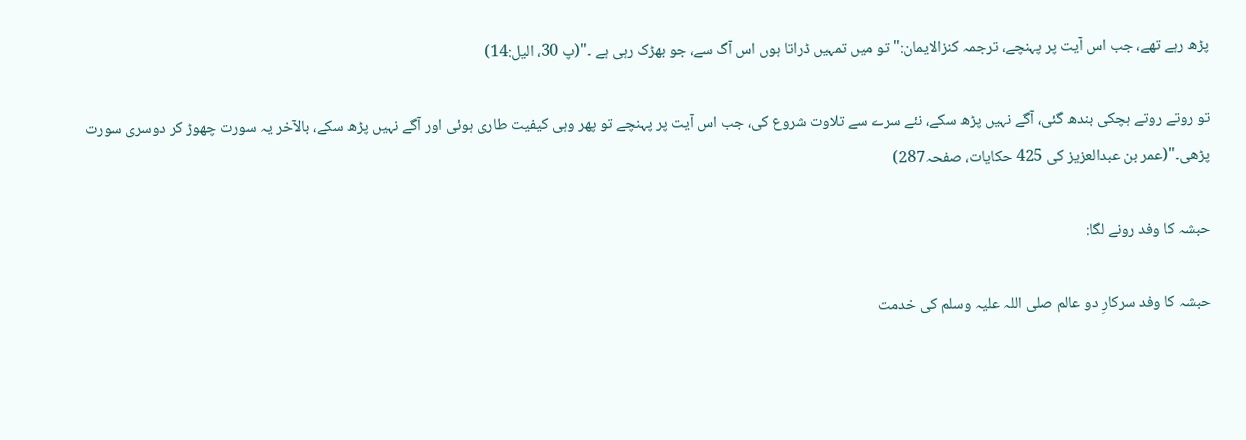پڑھ رہے تھے، جب اس آیت پر پہنچے، ترجمہ کنزالایمان:" تو میں تمہیں ڈراتا ہوں اس آگ سے، جو بھڑک رہی ہے ۔"(پ 30، الیل:14)

تو روتے روتے ہچکی بندھ گئی، آگے نہیں پڑھ سکے، نئے سرے سے تلاوت شروع کی، جب اس آیت پر پہنچے تو پھر وہی کیفیت طاری ہوئی اور آگے نہیں پڑھ سکے، بالآخر یہ سورت چھوڑ کر دوسری سورت پڑھی۔"(عمر بن عبدالعزیز کی 425 حکایات، صفحہ287)

حبشہ کا وفد رونے لگا:

حبشہ کا وفد سرکارِ دو عالم صلی اللہ علیہ وسلم کی خدمت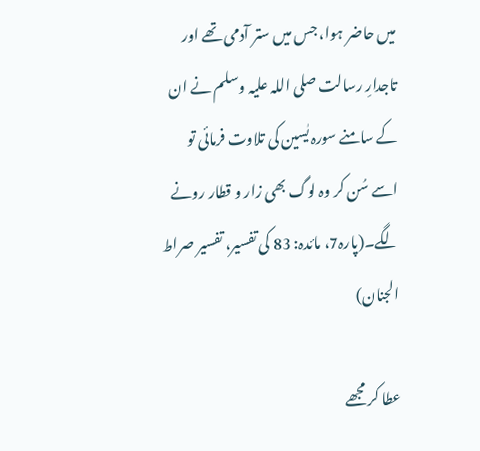میں حاضر ہوا، جس میں ستر آدمی تھے اور تاجدارِ رسالت صلی اللہ علیہ وسلم نے ان کے سامنے سورہ یٰسین کی تلاوت فرمائی تو اسے سُن کر وہ لوگ بھی زار و قطار رونے لگے۔(پارہ7، مائدہ: 83 کی تفسیر، تفسیر صراط الجنان)

عطا کر مجھے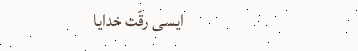ایسی رقّت خدایا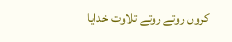کروں روتے روتے تلاوت خدایا